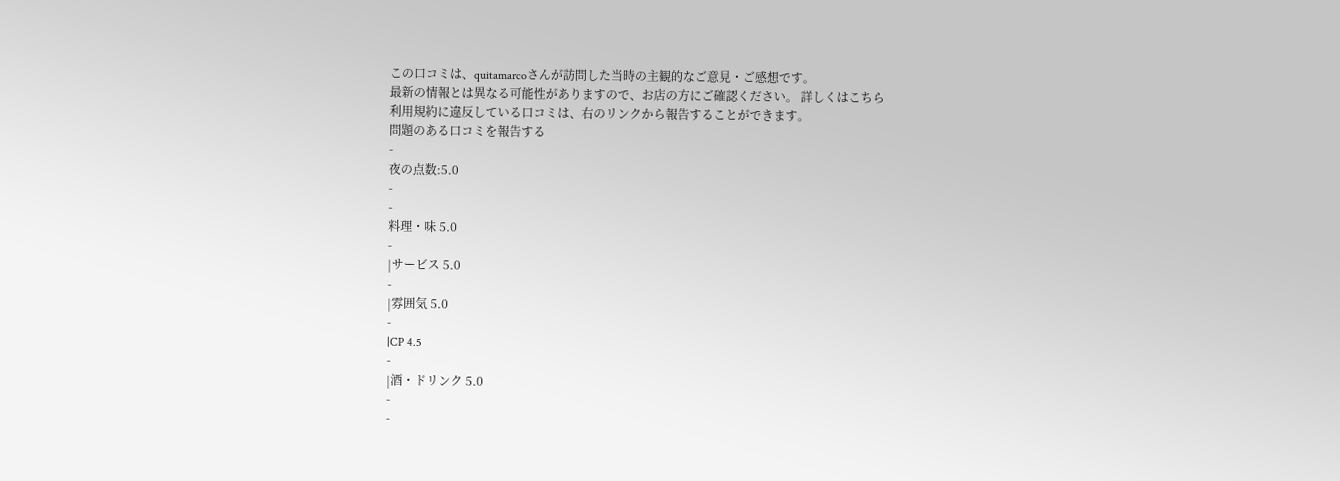この口コミは、quitamarcoさんが訪問した当時の主観的なご意見・ご感想です。
最新の情報とは異なる可能性がありますので、お店の方にご確認ください。 詳しくはこちら
利用規約に違反している口コミは、右のリンクから報告することができます。
問題のある口コミを報告する
-
夜の点数:5.0
-
-
料理・味 5.0
-
|サービス 5.0
-
|雰囲気 5.0
-
|CP 4.5
-
|酒・ドリンク 5.0
-
-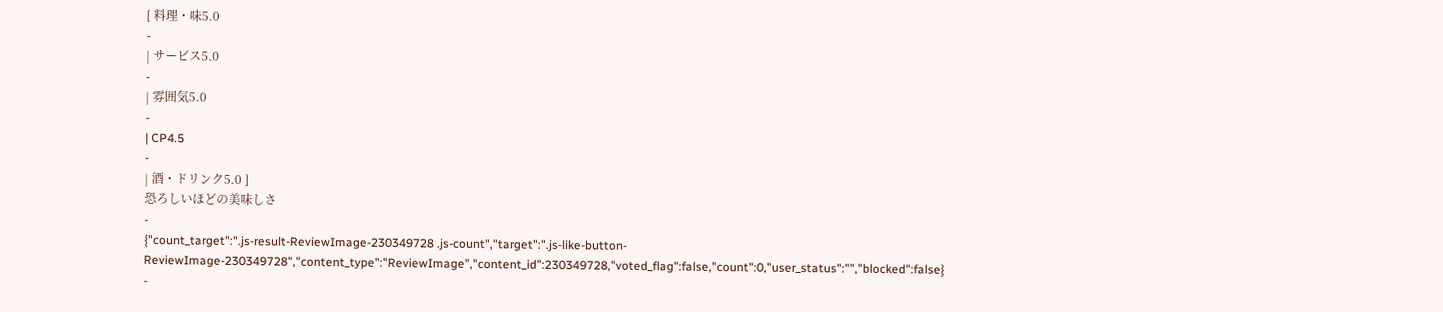[ 料理・味5.0
-
| サービス5.0
-
| 雰囲気5.0
-
| CP4.5
-
| 酒・ドリンク5.0 ]
恐ろしいほどの美味しさ
-
{"count_target":".js-result-ReviewImage-230349728 .js-count","target":".js-like-button-ReviewImage-230349728","content_type":"ReviewImage","content_id":230349728,"voted_flag":false,"count":0,"user_status":"","blocked":false}
-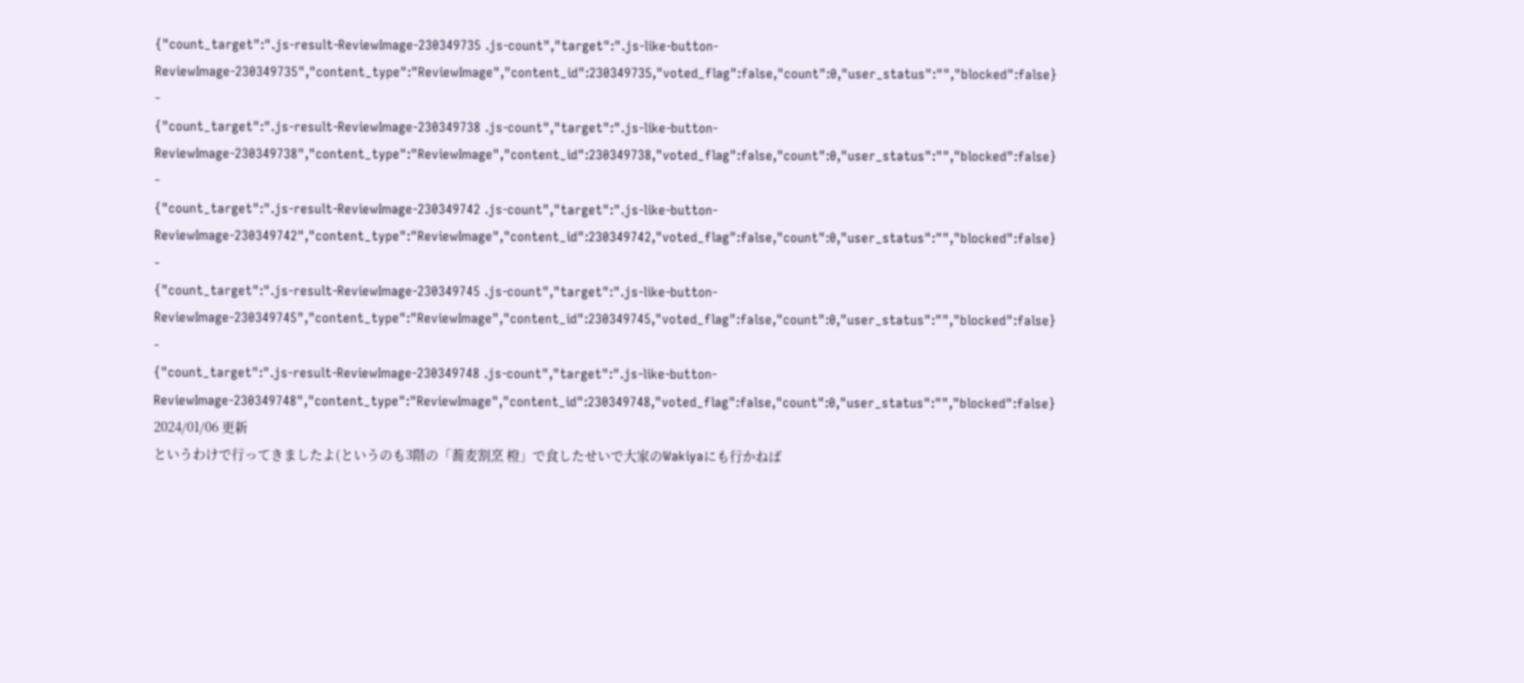{"count_target":".js-result-ReviewImage-230349735 .js-count","target":".js-like-button-ReviewImage-230349735","content_type":"ReviewImage","content_id":230349735,"voted_flag":false,"count":0,"user_status":"","blocked":false}
-
{"count_target":".js-result-ReviewImage-230349738 .js-count","target":".js-like-button-ReviewImage-230349738","content_type":"ReviewImage","content_id":230349738,"voted_flag":false,"count":0,"user_status":"","blocked":false}
-
{"count_target":".js-result-ReviewImage-230349742 .js-count","target":".js-like-button-ReviewImage-230349742","content_type":"ReviewImage","content_id":230349742,"voted_flag":false,"count":0,"user_status":"","blocked":false}
-
{"count_target":".js-result-ReviewImage-230349745 .js-count","target":".js-like-button-ReviewImage-230349745","content_type":"ReviewImage","content_id":230349745,"voted_flag":false,"count":0,"user_status":"","blocked":false}
-
{"count_target":".js-result-ReviewImage-230349748 .js-count","target":".js-like-button-ReviewImage-230349748","content_type":"ReviewImage","content_id":230349748,"voted_flag":false,"count":0,"user_status":"","blocked":false}
2024/01/06 更新
というわけで行ってきましたよ(というのも3階の「蕎麦割烹 橙」で食したせいで大家のWakiyaにも行かねば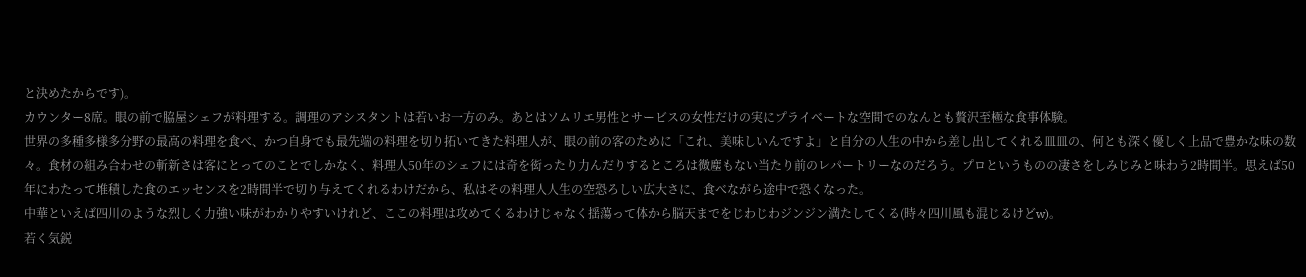と決めたからです)。
カウンター8席。眼の前で脇屋シェフが料理する。調理のアシスタントは若いお一方のみ。あとはソムリエ男性とサービスの女性だけの実にプライベートな空間でのなんとも贅沢至極な食事体験。
世界の多種多様多分野の最高の料理を食べ、かつ自身でも最先端の料理を切り拓いてきた料理人が、眼の前の客のために「これ、美味しいんですよ」と自分の人生の中から差し出してくれる皿皿の、何とも深く優しく上品で豊かな味の数々。食材の組み合わせの斬新さは客にとってのことでしかなく、料理人50年のシェフには奇を衒ったり力んだりするところは微塵もない当たり前のレパートリーなのだろう。プロというものの凄さをしみじみと味わう2時間半。思えば50年にわたって堆積した食のエッセンスを2時間半で切り与えてくれるわけだから、私はその料理人人生の空恐ろしい広大さに、食べながら途中で恐くなった。
中華といえば四川のような烈しく力強い味がわかりやすいけれど、ここの料理は攻めてくるわけじゃなく揺蕩って体から脳天までをじわじわジンジン満たしてくる(時々四川風も混じるけどw)。
若く気鋭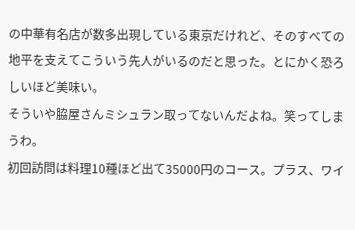の中華有名店が数多出現している東京だけれど、そのすべての地平を支えてこういう先人がいるのだと思った。とにかく恐ろしいほど美味い。
そういや脇屋さんミシュラン取ってないんだよね。笑ってしまうわ。
初回訪問は料理10種ほど出て35000円のコース。プラス、ワイ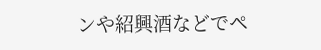ンや紹興酒などでペ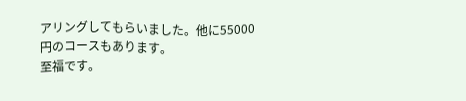アリングしてもらいました。他に55000円のコースもあります。
至福です。